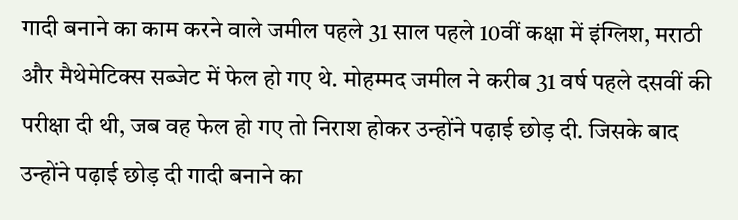गादी बनाने का काम करने वाले जमील पहले 31 साल पहले 10वीं कक्षा में इंग्लिश, मराठी और मैथेमेटिक्स सब्जेट में फेल हो गए थे. मोहम्मद जमील ने करीब 31 वर्ष पहले दसवीं की परीक्षा दी थी, जब वह फेल हो गए तो निराश होकर उन्होंने पढ़ाई छोड़ दी. जिसके बाद उन्होंने पढ़ाई छोड़ दी गादी बनाने का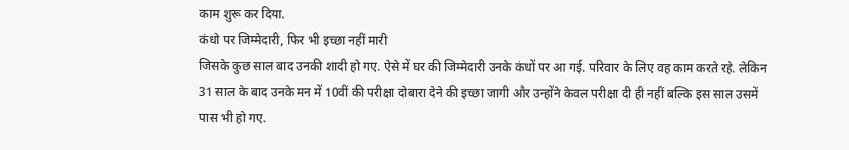काम शुरू कर दिया.
कंधो पर जिम्मेदारी, फिर भी इच्छा नहीं मारी
जिसके कुछ साल बाद उनकी शादी हो गए. ऐसे में घर की जिम्मेदारी उनके कंधों पर आ गई. परिवार के लिए वह काम करते रहे. लेकिन 31 साल के बाद उनके मन में 10वीं की परीक्षा दोबारा देने की इच्छा जागी और उन्होंने केवल परीक्षा दी ही नहीं बल्कि इस साल उसमें पास भी हो गए.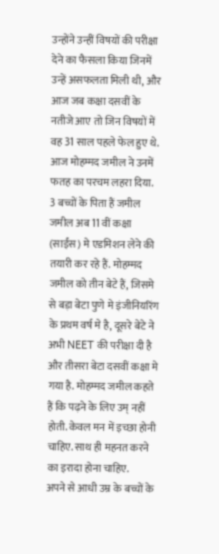उन्होंने उन्हीं विषयों की परीक्षा देने का फैसला किया जिनमें उन्हें असफलता मिली थी, और आज जब कक्षा दसवीं के नतीजे आए तो जिन विषयों में वह 31 साल पहले फेल हुए थे. आज मोहम्मद जमील ने उनमें फतह का परचम लहरा दिया.
3 बच्चों के पिता हैं जमील
जमील अब 11 वीं कक्षा (साईंस) मे एडमिशन लेने की तयारी कर रहे हैं. मोहम्मद जमील को तीन बेटे हैं, जिसमे से बड़ा बेटा पुणे मे इंजीनियरिंग के प्रथम वर्ष मे है, दूसरे बेटे ने अभी NEET की परीक्षा दी है और तीसरा बेटा दसवीं कक्षा मे गया है. मोहम्मद जमील कहते हैं कि पढ़ने के लिए उम् नहीं होती. केवल मन में इच्छा होनी चाहिए. साथ ही महनत करने का इरादा होना चाहिए.
अपने से आधी उम्र के बच्चों के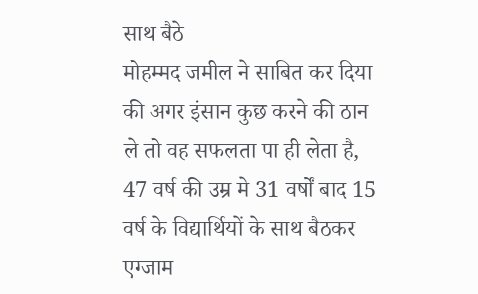साथ बैठे
मोहम्मद जमील ने साबित कर दिया की अगर इंसान कुछ करने की ठान ले तो वह सफलता पा ही लेता है, 47 वर्ष की उम्र मे 31 वर्षों बाद 15 वर्ष के विद्यार्थियों के साथ बैठकर एग्जाम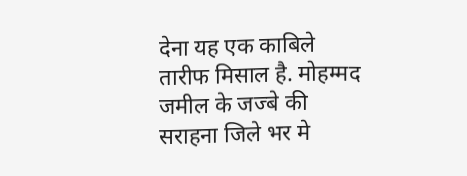देना यह एक काबिले तारीफ मिसाल है. मोहम्मद जमील के जज्बे की सराहना जिले भर मे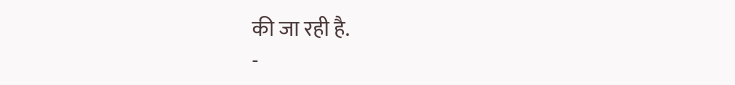की जा रही है.
-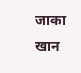जाका खान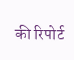की रिपोर्ट